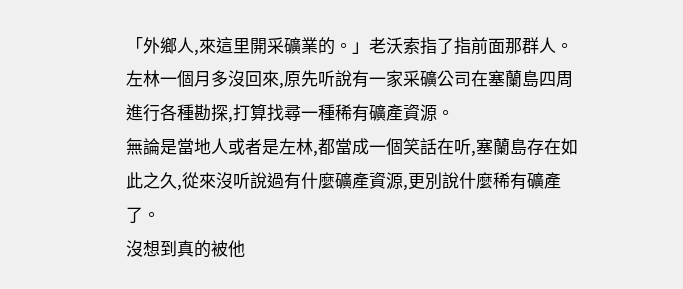「外鄉人,來這里開采礦業的。」老沃索指了指前面那群人。
左林一個月多沒回來,原先听說有一家采礦公司在塞蘭島四周進行各種勘探,打算找尋一種稀有礦產資源。
無論是當地人或者是左林,都當成一個笑話在听,塞蘭島存在如此之久,從來沒听說過有什麼礦產資源,更別說什麼稀有礦產了。
沒想到真的被他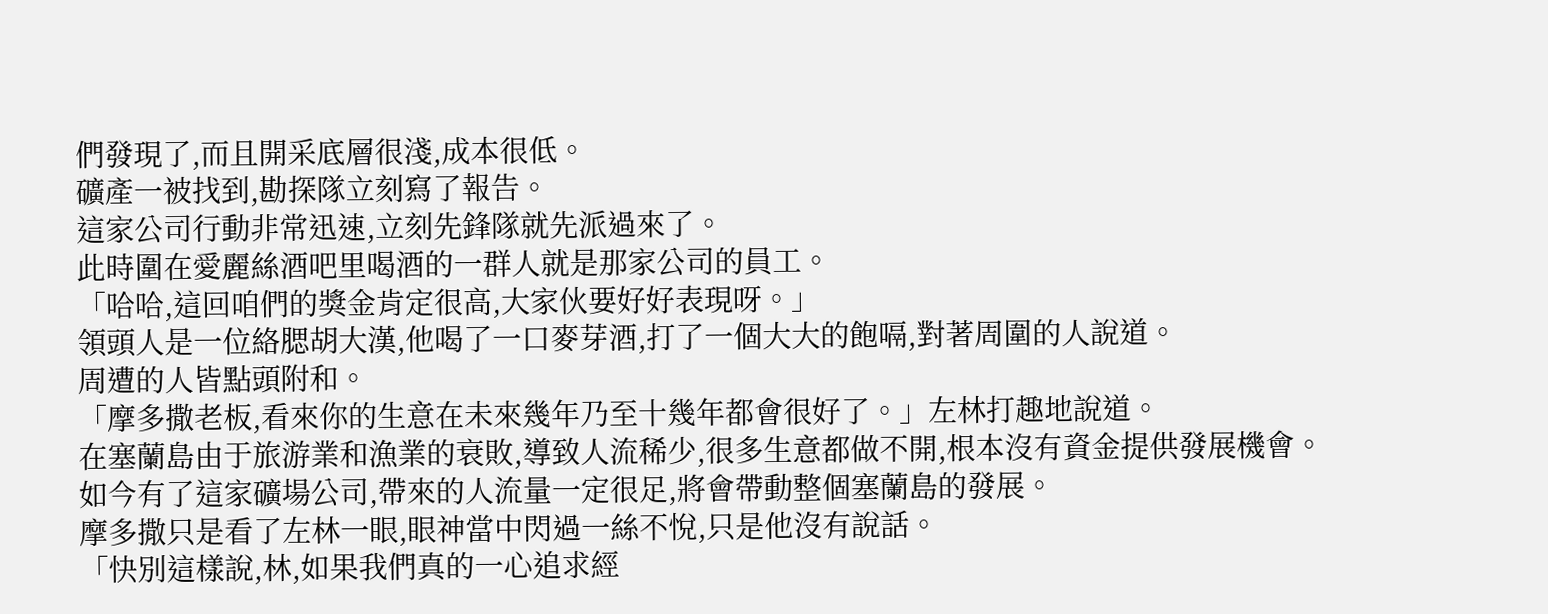們發現了,而且開采底層很淺,成本很低。
礦產一被找到,勘探隊立刻寫了報告。
這家公司行動非常迅速,立刻先鋒隊就先派過來了。
此時圍在愛麗絲酒吧里喝酒的一群人就是那家公司的員工。
「哈哈,這回咱們的獎金肯定很高,大家伙要好好表現呀。」
領頭人是一位絡腮胡大漢,他喝了一口麥芽酒,打了一個大大的飽嗝,對著周圍的人說道。
周遭的人皆點頭附和。
「摩多撒老板,看來你的生意在未來幾年乃至十幾年都會很好了。」左林打趣地說道。
在塞蘭島由于旅游業和漁業的衰敗,導致人流稀少,很多生意都做不開,根本沒有資金提供發展機會。
如今有了這家礦場公司,帶來的人流量一定很足,將會帶動整個塞蘭島的發展。
摩多撒只是看了左林一眼,眼神當中閃過一絲不悅,只是他沒有說話。
「快別這樣說,林,如果我們真的一心追求經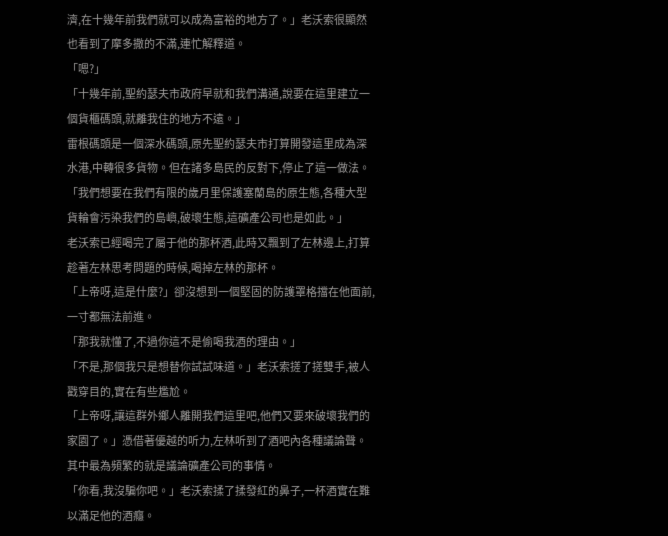濟,在十幾年前我們就可以成為富裕的地方了。」老沃索很顯然也看到了摩多撒的不滿,連忙解釋道。
「嗯?」
「十幾年前,聖約瑟夫市政府早就和我們溝通,說要在這里建立一個貨櫃碼頭,就離我住的地方不遠。」
雷根碼頭是一個深水碼頭,原先聖約瑟夫市打算開發這里成為深水港,中轉很多貨物。但在諸多島民的反對下,停止了這一做法。
「我們想要在我們有限的歲月里保護塞蘭島的原生態,各種大型貨輪會污染我們的島嶼,破壞生態,這礦產公司也是如此。」
老沃索已經喝完了屬于他的那杯酒,此時又飄到了左林邊上,打算趁著左林思考問題的時候,喝掉左林的那杯。
「上帝呀,這是什麼?」卻沒想到一個堅固的防護罩格擋在他面前,一寸都無法前進。
「那我就懂了,不過你這不是偷喝我酒的理由。」
「不是,那個我只是想替你試試味道。」老沃索搓了搓雙手,被人戳穿目的,實在有些尷尬。
「上帝呀,讓這群外鄉人離開我們這里吧,他們又要來破壞我們的家園了。」憑借著優越的听力,左林听到了酒吧內各種議論聲。
其中最為頻繁的就是議論礦產公司的事情。
「你看,我沒騙你吧。」老沃索揉了揉發紅的鼻子,一杯酒實在難以滿足他的酒癮。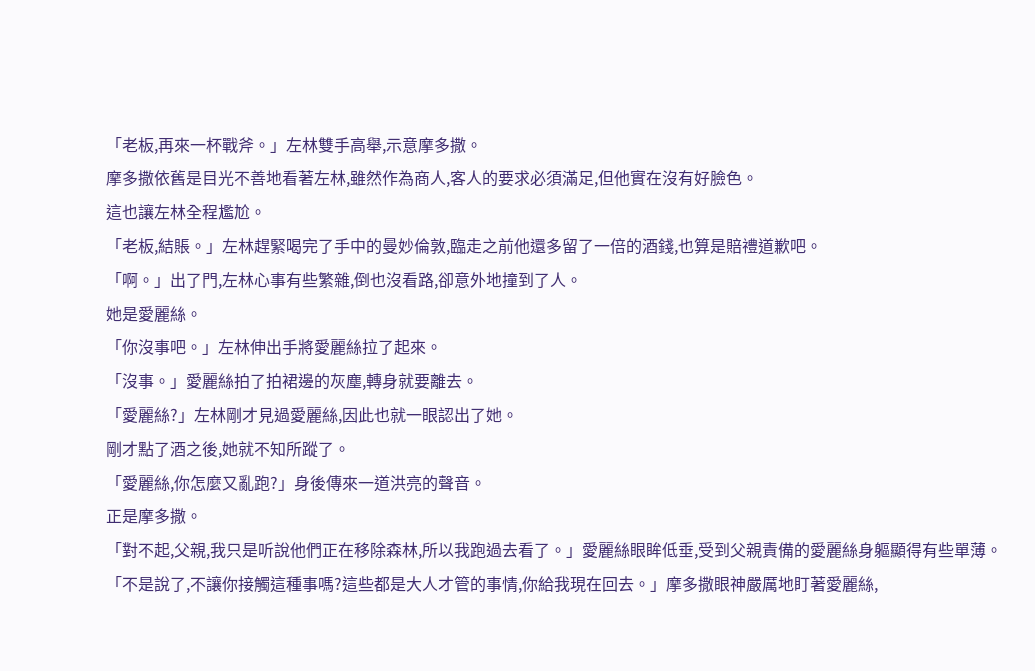「老板,再來一杯戰斧。」左林雙手高舉,示意摩多撒。
摩多撒依舊是目光不善地看著左林,雖然作為商人,客人的要求必須滿足,但他實在沒有好臉色。
這也讓左林全程尷尬。
「老板,結賬。」左林趕緊喝完了手中的曼妙倫敦,臨走之前他還多留了一倍的酒錢,也算是賠禮道歉吧。
「啊。」出了門,左林心事有些繁雜,倒也沒看路,卻意外地撞到了人。
她是愛麗絲。
「你沒事吧。」左林伸出手將愛麗絲拉了起來。
「沒事。」愛麗絲拍了拍裙邊的灰塵,轉身就要離去。
「愛麗絲?」左林剛才見過愛麗絲,因此也就一眼認出了她。
剛才點了酒之後,她就不知所蹤了。
「愛麗絲,你怎麼又亂跑?」身後傳來一道洪亮的聲音。
正是摩多撒。
「對不起,父親,我只是听說他們正在移除森林,所以我跑過去看了。」愛麗絲眼眸低垂,受到父親責備的愛麗絲身軀顯得有些單薄。
「不是說了,不讓你接觸這種事嗎?這些都是大人才管的事情,你給我現在回去。」摩多撒眼神嚴厲地盯著愛麗絲,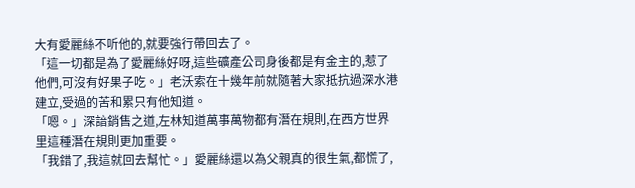大有愛麗絲不听他的,就要強行帶回去了。
「這一切都是為了愛麗絲好呀,這些礦產公司身後都是有金主的,惹了他們,可沒有好果子吃。」老沃索在十幾年前就隨著大家抵抗過深水港建立,受過的苦和累只有他知道。
「嗯。」深諳銷售之道,左林知道萬事萬物都有潛在規則,在西方世界里這種潛在規則更加重要。
「我錯了,我這就回去幫忙。」愛麗絲還以為父親真的很生氣,都慌了,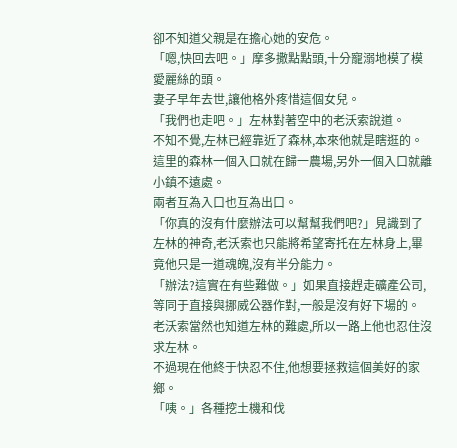卻不知道父親是在擔心她的安危。
「嗯,快回去吧。」摩多撒點點頭,十分寵溺地模了模愛麗絲的頭。
妻子早年去世,讓他格外疼惜這個女兒。
「我們也走吧。」左林對著空中的老沃索說道。
不知不覺,左林已經靠近了森林,本來他就是瞎逛的。
這里的森林一個入口就在歸一農場,另外一個入口就離小鎮不遠處。
兩者互為入口也互為出口。
「你真的沒有什麼辦法可以幫幫我們吧?」見識到了左林的神奇,老沃索也只能將希望寄托在左林身上,畢竟他只是一道魂魄,沒有半分能力。
「辦法?這實在有些難做。」如果直接趕走礦產公司,等同于直接與挪威公器作對,一般是沒有好下場的。
老沃索當然也知道左林的難處,所以一路上他也忍住沒求左林。
不過現在他終于快忍不住,他想要拯救這個美好的家鄉。
「咦。」各種挖土機和伐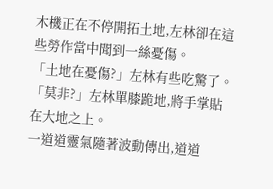木機正在不停開拓土地,左林卻在這些勞作當中聞到一絲憂傷。
「土地在憂傷?」左林有些吃驚了。
「莫非?」左林單膝跪地,將手掌貼在大地之上。
一道道靈氣隨著波動傳出,道道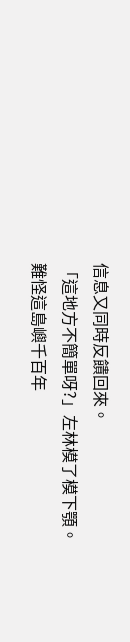信息又同時反饋回來。
「這地方不簡單呀?」左林模了模下顎。
難怪這島嶼千百年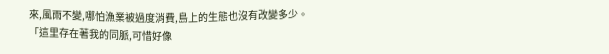來,風雨不變,哪怕漁業被過度消費,島上的生態也沒有改變多少。
「這里存在著我的同脈,可惜好像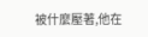被什麼壓著,他在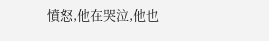憤怒,他在哭泣,他也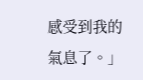感受到我的氣息了。」